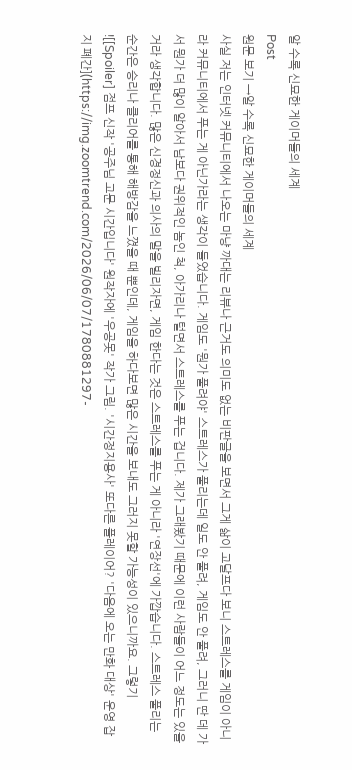알 수록 신묘한 게이머들의 세계
Post
원문 보기 →알 수록 신묘한 게이머들의 세계
사실 저는 인터넷 커뮤니티에서 나오는 마냥 까대는 리뷰나 근거도 의미도 없는 비판글을 보면서 그게 삶이 고달프다 보니 스트레스를 게임이 아니라 커뮤니티에서 푸는 게 아닌가라는 생각이 들었습니다. 게임도 '뭔가 풀려야' 스트레스가 풀리는데 일도 안 풀려, 게임도 안 풀려, 그러니 딴 데 가서 뭔가 더 많이 알아서 남보다 권위적인 놈인 척, 아가리나 털면서 스트레스를 푸는 겁니다. 제가 그래봤기 때문에 이런 사람들이 어느 정도는 있을 거라 생각합니다. 많은 신경정신과 의사의 말을 빌리자면, 게임 한다는 것은 스트레스를 푸는 게 아니라 '연장선'에 가깝습니다. 스트레스 풀리는 순간은 승리나 클리어를 통해 해방감을 느꼈을 때 뿐인데, 게임을 하다보면 많은 시간을 보내도 그러지 못할 가능성이 있으니까요. 그렇기
![[Spoiler] 점프 신작 '공주님 고문 시간입니다' 원작자에 '우공못' 작가 그림. '시간정지용사' 또다른 플레이어? '다음에 오는 만화 대상' 운영 잡지 폐간](https://img.zoomtrend.com/2026/06/07/1780881297-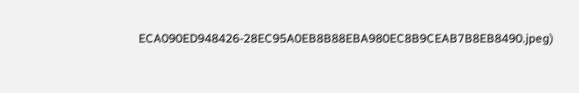ECA090ED948426-28EC95A0EB8B88EBA980EC8B9CEAB7B8EB8490.jpeg)